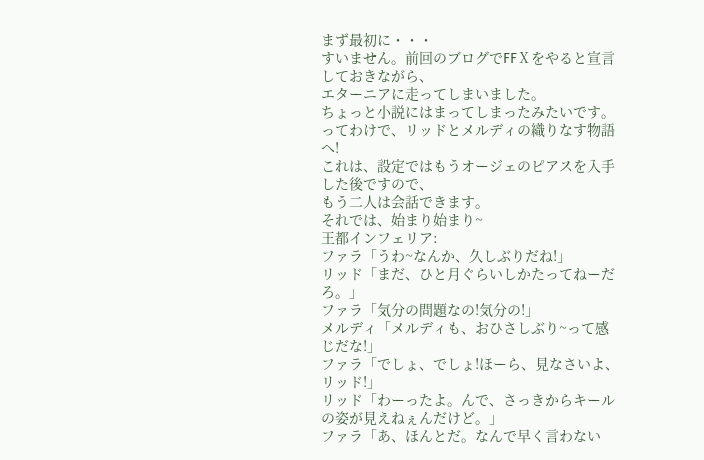まず最初に・・・
すいません。前回のブログでFFⅩをやると宣言しておきながら、
エターニアに走ってしまいました。
ちょっと小説にはまってしまったみたいです。
ってわけで、リッドとメルディの織りなす物語へ!
これは、設定ではもうオージェのピアスを入手した後ですので、
もう二人は会話できます。
それでは、始まり始まり~
王都インフェリア:
ファラ「うわ~なんか、久しぶりだね!」
リッド「まだ、ひと月ぐらいしかたってねーだろ。」
ファラ「気分の問題なの!気分の!」
メルディ「メルディも、おひさしぶり~って感じだな!」
ファラ「でしょ、でしょ!ほーら、見なさいよ、リッド!」
リッド「わーったよ。んで、さっきからキールの姿が見えねぇんだけど。」
ファラ「あ、ほんとだ。なんで早く言わない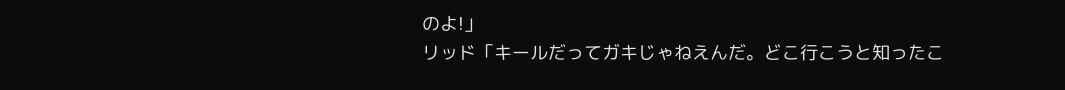のよ!」
リッド「キールだってガキじゃねえんだ。どこ行こうと知ったこ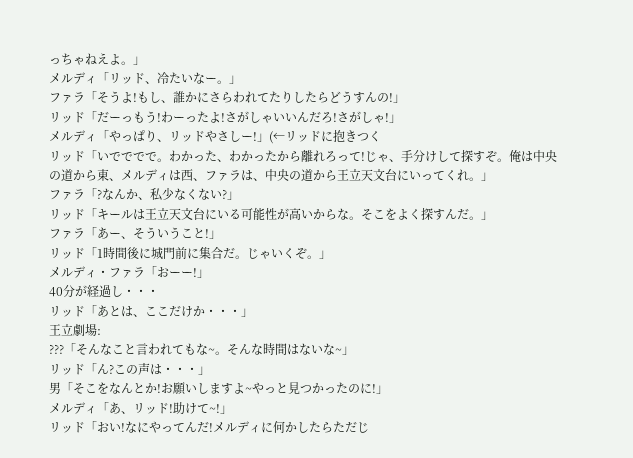っちゃねえよ。」
メルディ「リッド、冷たいなー。」
ファラ「そうよ!もし、誰かにさらわれてたりしたらどうすんの!」
リッド「だーっもう!わーったよ!さがしゃいいんだろ!さがしゃ!」
メルディ「やっぱり、リッドやさしー!」(←リッドに抱きつく
リッド「いでででで。わかった、わかったから離れろって!じゃ、手分けして探すぞ。俺は中央の道から東、メルディは西、ファラは、中央の道から王立天文台にいってくれ。」
ファラ「?なんか、私少なくない?」
リッド「キールは王立天文台にいる可能性が高いからな。そこをよく探すんだ。」
ファラ「あー、そういうこと!」
リッド「1時間後に城門前に集合だ。じゃいくぞ。」
メルディ・ファラ「おーー!」
40分が経過し・・・
リッド「あとは、ここだけか・・・」
王立劇場:
???「そんなこと言われてもな~。そんな時間はないな~」
リッド「ん?この声は・・・」
男「そこをなんとか!お願いしますよ~やっと見つかったのに!」
メルディ「あ、リッド!助けて~!」
リッド「おい!なにやってんだ!メルディに何かしたらただじ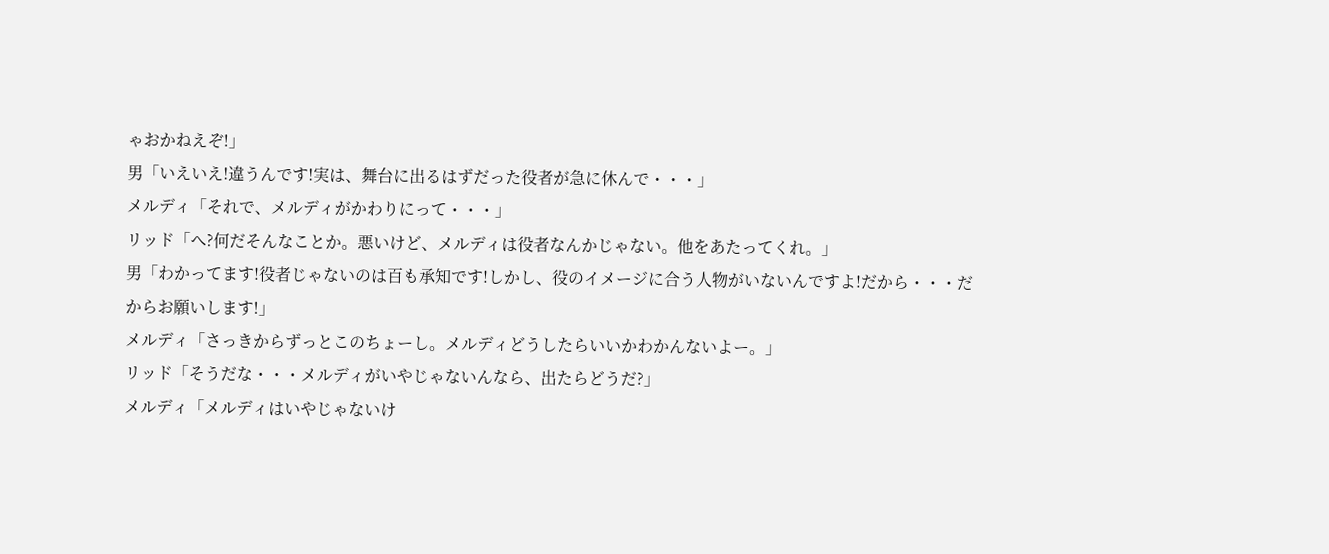ゃおかねえぞ!」
男「いえいえ!違うんです!実は、舞台に出るはずだった役者が急に休んで・・・」
メルディ「それで、メルディがかわりにって・・・」
リッド「へ?何だそんなことか。悪いけど、メルディは役者なんかじゃない。他をあたってくれ。」
男「わかってます!役者じゃないのは百も承知です!しかし、役のイメージに合う人物がいないんですよ!だから・・・だからお願いします!」
メルディ「さっきからずっとこのちょーし。メルディどうしたらいいかわかんないよー。」
リッド「そうだな・・・メルディがいやじゃないんなら、出たらどうだ?」
メルディ「メルディはいやじゃないけ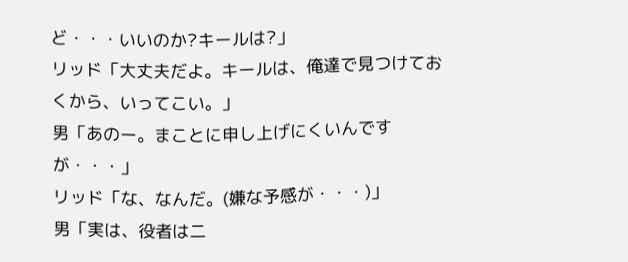ど・・・いいのか?キールは?」
リッド「大丈夫だよ。キールは、俺達で見つけておくから、いってこい。」
男「あのー。まことに申し上げにくいんですが・・・」
リッド「な、なんだ。(嫌な予感が・・・)」
男「実は、役者は二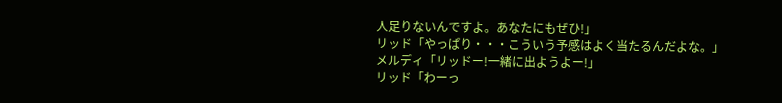人足りないんですよ。あなたにもぜひ!」
リッド「やっぱり・・・こういう予感はよく当たるんだよな。」
メルディ「リッドー!一緒に出ようよー!」
リッド「わーっ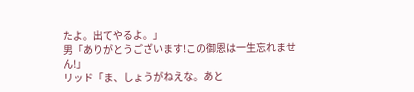たよ。出てやるよ。」
男「ありがとうございます!この御恩は一生忘れません!」
リッド「ま、しょうがねえな。あと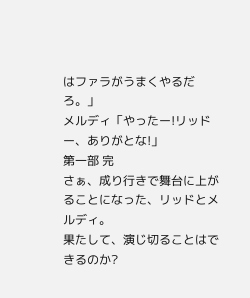はファラがうまくやるだろ。」
メルディ「やったー!リッドー、ありがとな!」
第一部 完
さぁ、成り行きで舞台に上がることになった、リッドとメルディ。
果たして、演じ切ることはできるのか?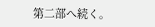第二部へ続く。